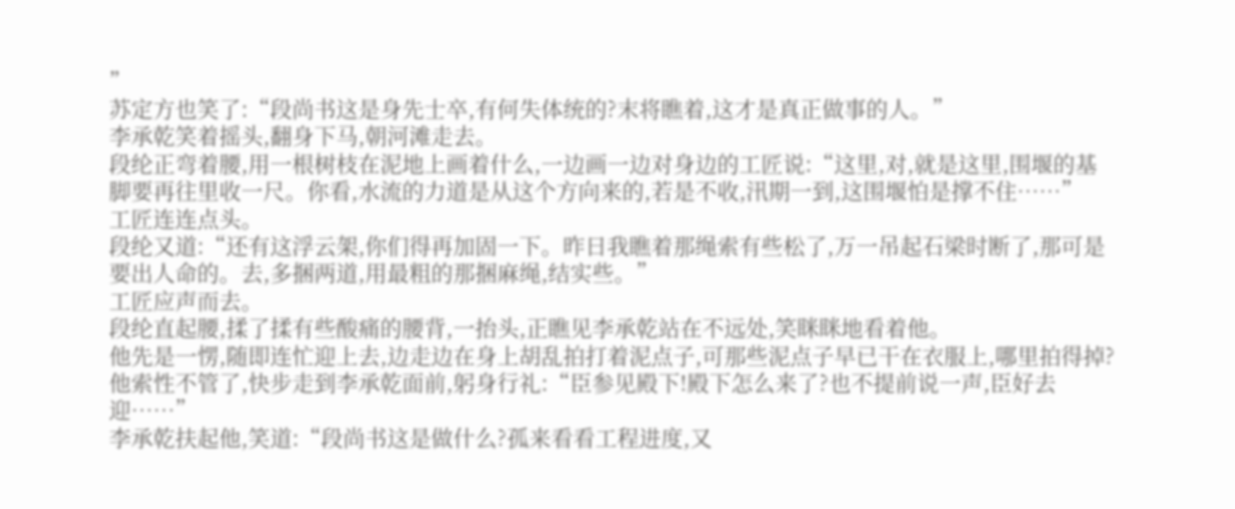”
苏定方也笑了:“段尚书这是身先士卒,有何失体统的?末将瞧着,这才是真正做事的人。”
李承乾笑着摇头,翻身下马,朝河滩走去。
段纶正弯着腰,用一根树枝在泥地上画着什么,一边画一边对身边的工匠说:“这里,对,就是这里,围堰的基脚要再往里收一尺。你看,水流的力道是从这个方向来的,若是不收,汛期一到,这围堰怕是撑不住……”
工匠连连点头。
段纶又道:“还有这浮云架,你们得再加固一下。昨日我瞧着那绳索有些松了,万一吊起石梁时断了,那可是要出人命的。去,多捆两道,用最粗的那捆麻绳,结实些。”
工匠应声而去。
段纶直起腰,揉了揉有些酸痛的腰背,一抬头,正瞧见李承乾站在不远处,笑眯眯地看着他。
他先是一愣,随即连忙迎上去,边走边在身上胡乱拍打着泥点子,可那些泥点子早已干在衣服上,哪里拍得掉?
他索性不管了,快步走到李承乾面前,躬身行礼:“臣参见殿下!殿下怎么来了?也不提前说一声,臣好去迎……”
李承乾扶起他,笑道:“段尚书这是做什么?孤来看看工程进度,又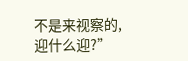不是来视察的,迎什么迎?”